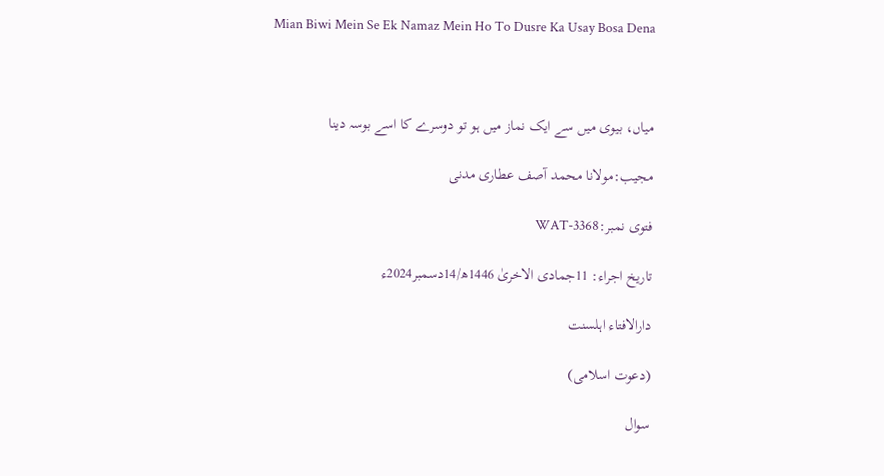Mian Biwi Mein Se Ek Namaz Mein Ho To Dusre Ka Usay Bosa Dena



میاں، بیوی میں سے ایک نماز میں ہو تو دوسرے کا اسے بوسہ دینا

مجیب:مولانا محمد آصف عطاری مدنی

فتوی نمبر:WAT-3368

تاریخ اجراء: 11جمادی الاخریٰ 1446ھ/14دسمبر2024ء

دارالافتاء اہلسنت

(دعوت اسلامی)

سوال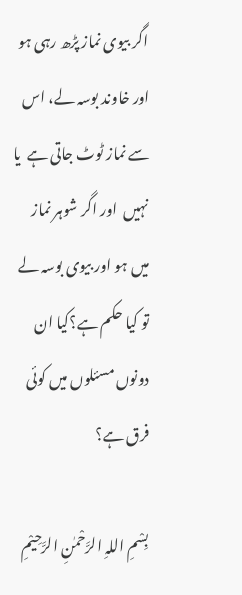اگر بیوی نماز پڑھ رہی ہو اور خاوند بوسہ لے، اس سے نماز ٹوٹ جاتی ہے  یا نہیں  اور اگر شوہر نماز میں ہو اور بیوی بوسہ لے تو کیا حکم ہے؟کیا ان دونوں مسئلوں میں کوئی  فرق ہے؟

بِسْمِ اللہِ الرَّحْمٰنِ الرَّحِیْمِ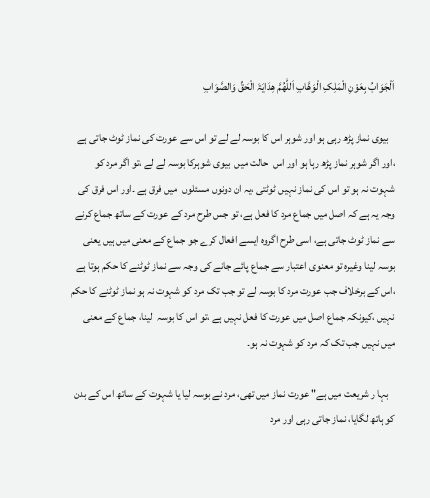اَلْجَوَابُ بِعَوْنِ الْمَلِکِ الْوَھَّابِ اَللّٰھُمَّ ھِدَایَۃَ الْحَقِّ وَالصَّوَابِ

   بیوی نماز پڑھ رہی ہو اور شوہر اس کا بوسہ لے لے تو اس سے عورت کی نماز ٹوٹ جاتی ہے ،اور اگر شوہر نماز پڑھ رہا ہو اور اس  حالت میں  بیوی شوہرکا بوسہ لے لے ،تو اگر مرد کو شہوت نہ ہو تو اس کی نماز نہیں ٹوٹتی ،یہ ان دونوں مسئلوں  میں فرق ہے ۔اور اس فرق کی وجہ یہ ہے کہ اصل میں جماع مرد کا فعل ہے، تو جس طرح مرد کے عورت کے ساتھ جماع کرنے سے نماز ٹوٹ جاتی ہے، اسی طرح اگروہ ایسے افعال کرے جو جماع کے معنی میں ہیں یعنی بوسہ لینا وغیرہ تو معنوی اعتبار سے جماع پائے جانے کی وجہ سے نماز ٹوٹنے کا حکم ہوتا ہے ،اس کے برخلاف جب عورت مرد کا بوسہ لے تو جب تک مرد کو شہوت نہ ہو نماز ٹوٹنے کا حکم نہیں ،کیونکہ جماع اصل میں عورت کا فعل نہیں ہے ،تو اس کا بوسہ  لینا، جماع کے معنی میں نہیں جب تک کہ مرد کو شہوت نہ ہو۔

   بہا ر شریعت میں ہے" عورت نماز میں تھی، مرد نے بوسہ لیا یا شہوت کے ساتھ اس کے بدن کو ہاتھ لگایا، نماز جاتی رہی اور مرد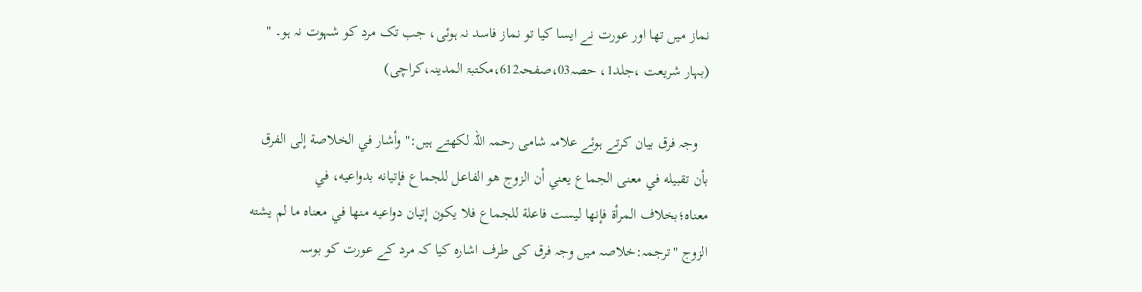نماز ميں تھا اور عورت نے ايسا کيا تو نماز فاسد نہ ہوئی، جب تک مرد کو شہوت نہ ہو۔ " (بہار شریعت ،جلد1، حصہ03،صفحہ612،مکتبۃ المدینہ،کراچی)

   وجہ فرق بیان کرتے ہوئے علامہ شامی رحمہ اللہ لکھتے ہیں:" وأشار في الخلاصة إلى الفرق بأن تقبيله في معنى الجماع يعني أن الزوج هو الفاعل للجماع فإتيانه بدواعيه، في معناه؛بخلاف المرأة فإنها ليست فاعلة للجماع فلا يكون إتيان دواعيه منها في معناه ما لم يشته الزوج "ترجمہ:خلاصہ میں وجہ فرق کی طرف اشارہ کیا کہ مرد کے عورت کو بوسہ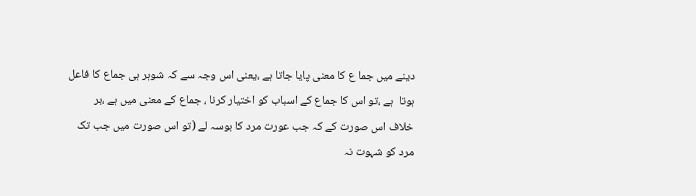دینے میں جما ع کا معنی پایا جاتا ہے ،یعنی اس وجہ سے کہ شوہر ہی جماع کا فاعل ہوتا  ہے ،تو اس کا جماع کے اسباب کو اختیار کرنا ، جماع کے معنی میں ہے ،بر خلاف اس صورت کے کہ جب عورت مرد کا بوسہ لے (تو اس صورت میں جب تک مرد کو شہوت نہ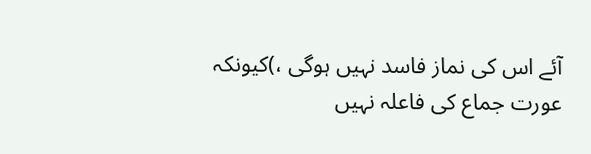آئے اس کی نماز فاسد نہیں ہوگی ،)کیونکہ عورت جماع کی فاعلہ نہیں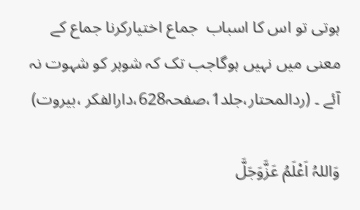ہوتی تو اس کا اسباب  جماع اختیارکرنا جماع کے  معنی میں نہیں ہوگاجب تک کہ شوہر کو شہوت نہ آئے ۔ (ردالمحتار،جلد1،صفحہ628،دارالفکر ،بیروت)

وَاللہُ اَعْلَمُ عَزَّوَجَلَّ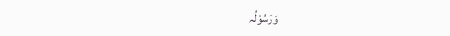وَرَسُوْلُہ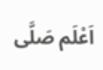اَعْلَم صَلَّی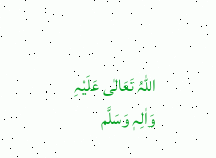اللّٰہُ تَعَالٰی عَلَیْہِ وَاٰلِہٖ وَسَلَّم